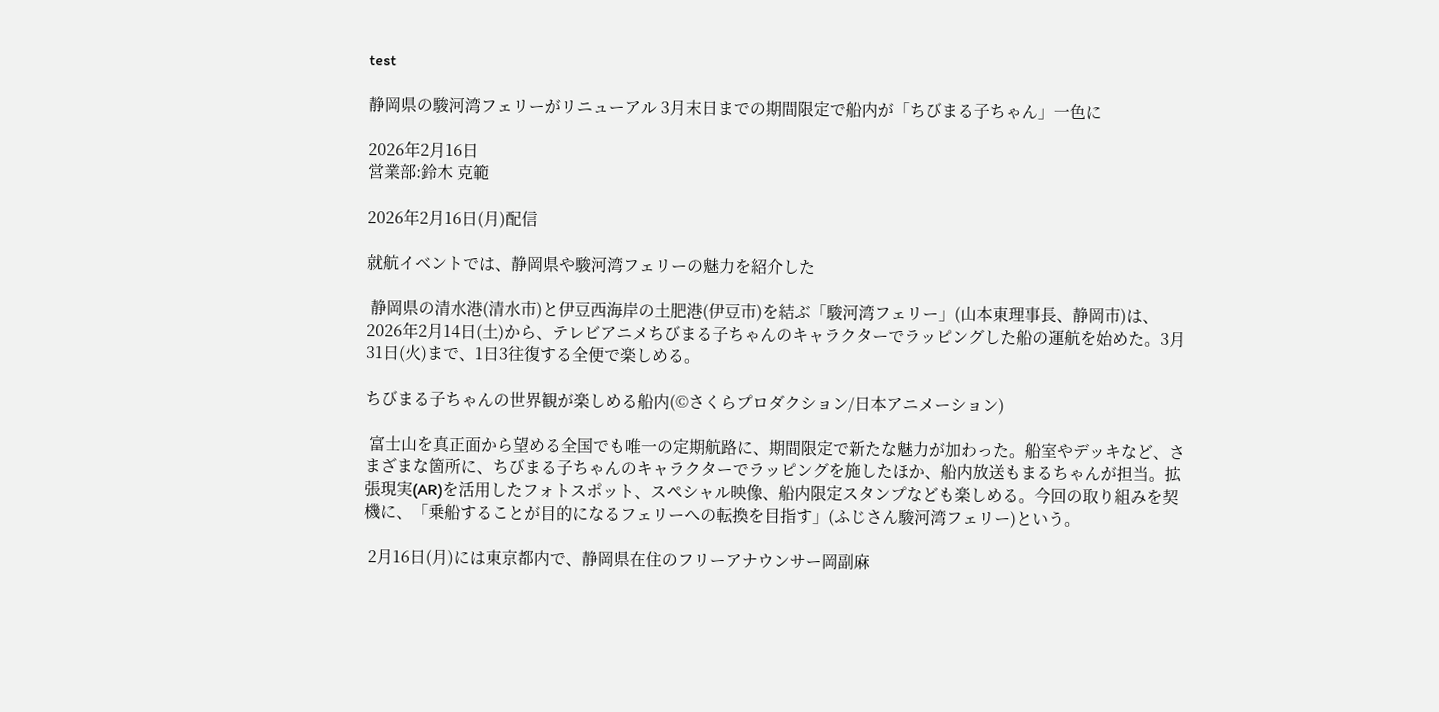test

静岡県の駿河湾フェリーがリニューアル 3月末日までの期間限定で船内が「ちびまる子ちゃん」一色に

2026年2月16日
営業部:鈴木 克範

2026年2月16日(月)配信

就航イベントでは、静岡県や駿河湾フェリーの魅力を紹介した

 静岡県の清水港(清水市)と伊豆西海岸の土肥港(伊豆市)を結ぶ「駿河湾フェリー」(山本東理事長、静岡市)は、2026年2月14日(土)から、テレビアニメちびまる子ちゃんのキャラクターでラッピングした船の運航を始めた。3月31日(火)まで、1日3往復する全便で楽しめる。

ちびまる子ちゃんの世界観が楽しめる船内(©さくらプロダクション/日本アニメーション)

 富士山を真正面から望める全国でも唯一の定期航路に、期間限定で新たな魅力が加わった。船室やデッキなど、さまざまな箇所に、ちびまる子ちゃんのキャラクターでラッピングを施したほか、船内放送もまるちゃんが担当。拡張現実(AR)を活用したフォトスポット、スペシャル映像、船内限定スタンプなども楽しめる。今回の取り組みを契機に、「乗船することが目的になるフェリーへの転換を目指す」(ふじさん駿河湾フェリー)という。

 2月16日(月)には東京都内で、静岡県在住のフリーアナウンサー岡副麻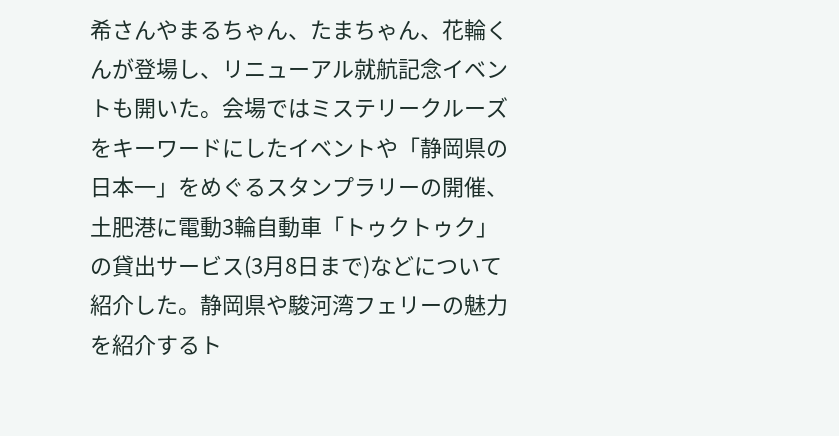希さんやまるちゃん、たまちゃん、花輪くんが登場し、リニューアル就航記念イベントも開いた。会場ではミステリークルーズをキーワードにしたイベントや「静岡県の日本一」をめぐるスタンプラリーの開催、土肥港に電動3輪自動車「トゥクトゥク」の貸出サービス(3月8日まで)などについて紹介した。静岡県や駿河湾フェリーの魅力を紹介するト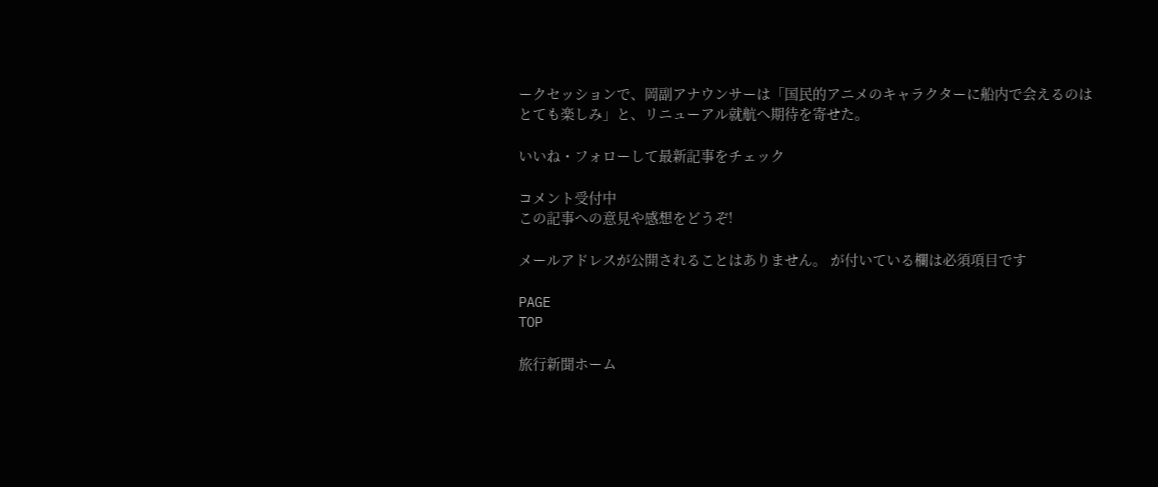ークセッションで、岡副アナウンサーは「国民的アニメのキャラクターに船内で会えるのはとても楽しみ」と、リニューアル就航へ期待を寄せた。

いいね・フォローして最新記事をチェック

コメント受付中
この記事への意見や感想をどうぞ!

メールアドレスが公開されることはありません。 が付いている欄は必須項目です

PAGE
TOP

旅行新聞ホーム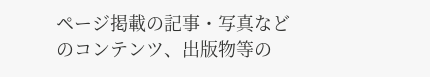ページ掲載の記事・写真などのコンテンツ、出版物等の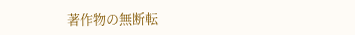著作物の無断転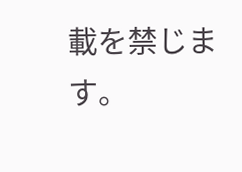載を禁じます。